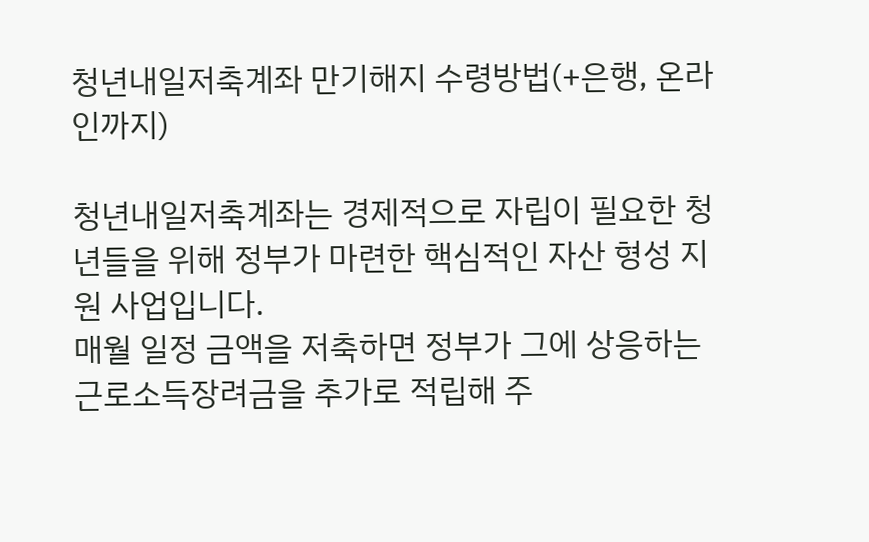청년내일저축계좌 만기해지 수령방법(+은행, 온라인까지)

청년내일저축계좌는 경제적으로 자립이 필요한 청년들을 위해 정부가 마련한 핵심적인 자산 형성 지원 사업입니다.
매월 일정 금액을 저축하면 정부가 그에 상응하는 근로소득장려금을 추가로 적립해 주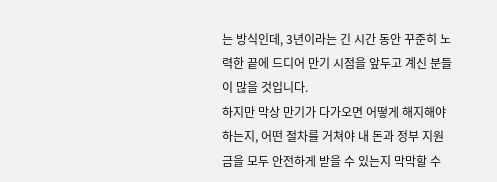는 방식인데, 3년이라는 긴 시간 동안 꾸준히 노력한 끝에 드디어 만기 시점을 앞두고 계신 분들이 많을 것입니다.
하지만 막상 만기가 다가오면 어떻게 해지해야 하는지, 어떤 절차를 거쳐야 내 돈과 정부 지원금을 모두 안전하게 받을 수 있는지 막막할 수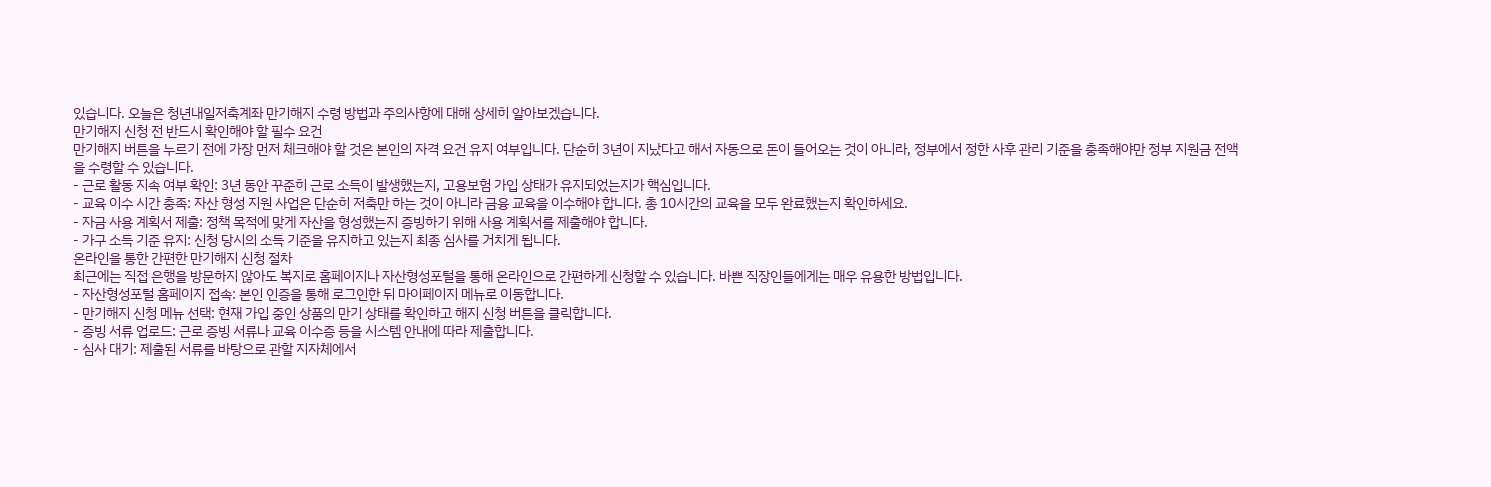있습니다. 오늘은 청년내일저축계좌 만기해지 수령 방법과 주의사항에 대해 상세히 알아보겠습니다.
만기해지 신청 전 반드시 확인해야 할 필수 요건
만기해지 버튼을 누르기 전에 가장 먼저 체크해야 할 것은 본인의 자격 요건 유지 여부입니다. 단순히 3년이 지났다고 해서 자동으로 돈이 들어오는 것이 아니라, 정부에서 정한 사후 관리 기준을 충족해야만 정부 지원금 전액을 수령할 수 있습니다.
- 근로 활동 지속 여부 확인: 3년 동안 꾸준히 근로 소득이 발생했는지, 고용보험 가입 상태가 유지되었는지가 핵심입니다.
- 교육 이수 시간 충족: 자산 형성 지원 사업은 단순히 저축만 하는 것이 아니라 금융 교육을 이수해야 합니다. 총 10시간의 교육을 모두 완료했는지 확인하세요.
- 자금 사용 계획서 제출: 정책 목적에 맞게 자산을 형성했는지 증빙하기 위해 사용 계획서를 제출해야 합니다.
- 가구 소득 기준 유지: 신청 당시의 소득 기준을 유지하고 있는지 최종 심사를 거치게 됩니다.
온라인을 통한 간편한 만기해지 신청 절차
최근에는 직접 은행을 방문하지 않아도 복지로 홈페이지나 자산형성포털을 통해 온라인으로 간편하게 신청할 수 있습니다. 바쁜 직장인들에게는 매우 유용한 방법입니다.
- 자산형성포털 홈페이지 접속: 본인 인증을 통해 로그인한 뒤 마이페이지 메뉴로 이동합니다.
- 만기해지 신청 메뉴 선택: 현재 가입 중인 상품의 만기 상태를 확인하고 해지 신청 버튼을 클릭합니다.
- 증빙 서류 업로드: 근로 증빙 서류나 교육 이수증 등을 시스템 안내에 따라 제출합니다.
- 심사 대기: 제출된 서류를 바탕으로 관할 지자체에서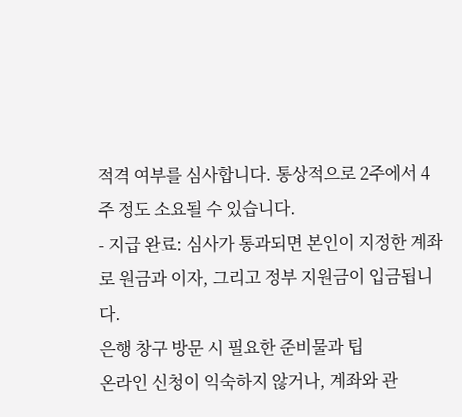적격 여부를 심사합니다. 통상적으로 2주에서 4주 정도 소요될 수 있습니다.
- 지급 완료: 심사가 통과되면 본인이 지정한 계좌로 원금과 이자, 그리고 정부 지원금이 입금됩니다.
은행 창구 방문 시 필요한 준비물과 팁
온라인 신청이 익숙하지 않거나, 계좌와 관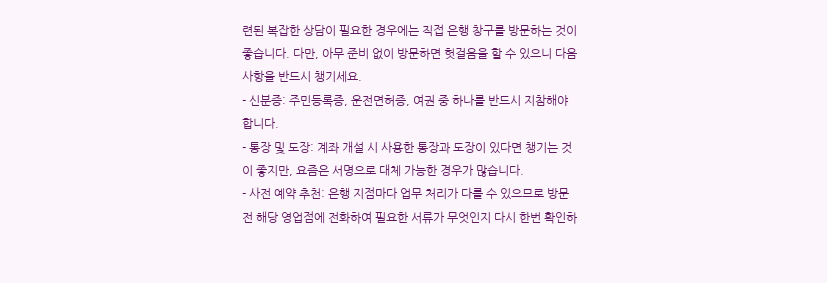련된 복잡한 상담이 필요한 경우에는 직접 은행 창구를 방문하는 것이 좋습니다. 다만, 아무 준비 없이 방문하면 헛걸음을 할 수 있으니 다음 사항을 반드시 챙기세요.
- 신분증: 주민등록증, 운전면허증, 여권 중 하나를 반드시 지참해야 합니다.
- 통장 및 도장: 계좌 개설 시 사용한 통장과 도장이 있다면 챙기는 것이 좋지만, 요즘은 서명으로 대체 가능한 경우가 많습니다.
- 사전 예약 추천: 은행 지점마다 업무 처리가 다를 수 있으므로 방문 전 해당 영업점에 전화하여 필요한 서류가 무엇인지 다시 한번 확인하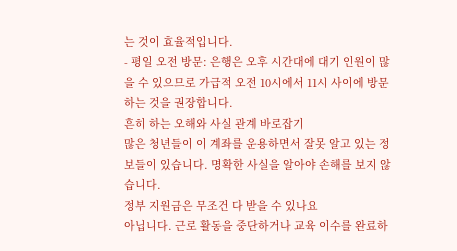는 것이 효율적입니다.
- 평일 오전 방문: 은행은 오후 시간대에 대기 인원이 많을 수 있으므로 가급적 오전 10시에서 11시 사이에 방문하는 것을 권장합니다.
흔히 하는 오해와 사실 관계 바로잡기
많은 청년들이 이 계좌를 운용하면서 잘못 알고 있는 정보들이 있습니다. 명확한 사실을 알아야 손해를 보지 않습니다.
정부 지원금은 무조건 다 받을 수 있나요
아닙니다. 근로 활동을 중단하거나 교육 이수를 완료하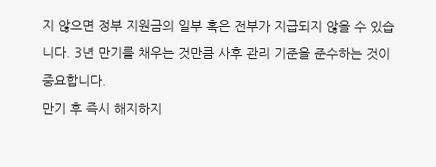지 않으면 정부 지원금의 일부 혹은 전부가 지급되지 않을 수 있습니다. 3년 만기를 채우는 것만큼 사후 관리 기준을 준수하는 것이 중요합니다.
만기 후 즉시 해지하지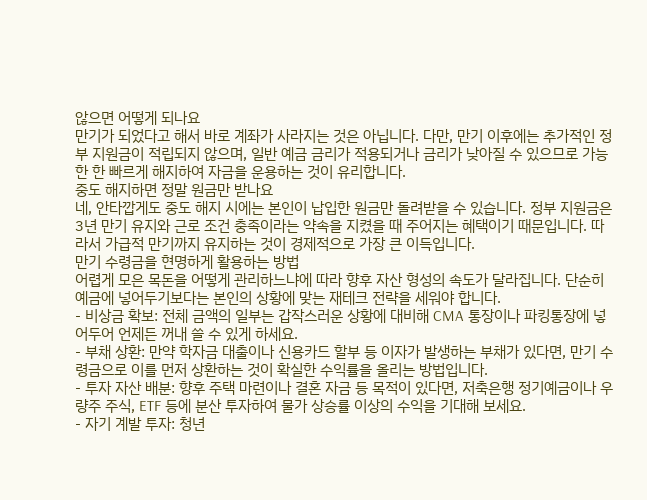않으면 어떻게 되나요
만기가 되었다고 해서 바로 계좌가 사라지는 것은 아닙니다. 다만, 만기 이후에는 추가적인 정부 지원금이 적립되지 않으며, 일반 예금 금리가 적용되거나 금리가 낮아질 수 있으므로 가능한 한 빠르게 해지하여 자금을 운용하는 것이 유리합니다.
중도 해지하면 정말 원금만 받나요
네, 안타깝게도 중도 해지 시에는 본인이 납입한 원금만 돌려받을 수 있습니다. 정부 지원금은 3년 만기 유지와 근로 조건 충족이라는 약속을 지켰을 때 주어지는 혜택이기 때문입니다. 따라서 가급적 만기까지 유지하는 것이 경제적으로 가장 큰 이득입니다.
만기 수령금을 현명하게 활용하는 방법
어렵게 모은 목돈을 어떻게 관리하느냐에 따라 향후 자산 형성의 속도가 달라집니다. 단순히 예금에 넣어두기보다는 본인의 상황에 맞는 재테크 전략을 세워야 합니다.
- 비상금 확보: 전체 금액의 일부는 갑작스러운 상황에 대비해 CMA 통장이나 파킹통장에 넣어두어 언제든 꺼내 쓸 수 있게 하세요.
- 부채 상환: 만약 학자금 대출이나 신용카드 할부 등 이자가 발생하는 부채가 있다면, 만기 수령금으로 이를 먼저 상환하는 것이 확실한 수익률을 올리는 방법입니다.
- 투자 자산 배분: 향후 주택 마련이나 결혼 자금 등 목적이 있다면, 저축은행 정기예금이나 우량주 주식, ETF 등에 분산 투자하여 물가 상승률 이상의 수익을 기대해 보세요.
- 자기 계발 투자: 청년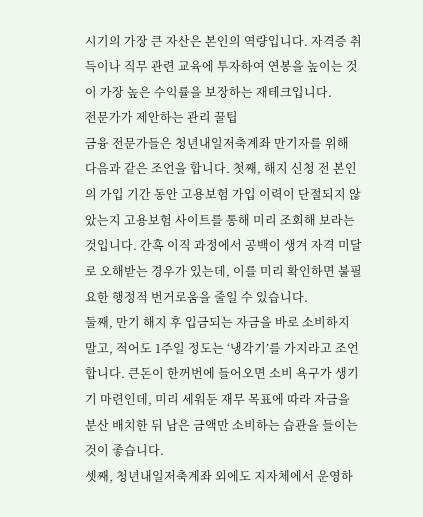시기의 가장 큰 자산은 본인의 역량입니다. 자격증 취득이나 직무 관련 교육에 투자하여 연봉을 높이는 것이 가장 높은 수익률을 보장하는 재테크입니다.
전문가가 제안하는 관리 꿀팁
금융 전문가들은 청년내일저축계좌 만기자를 위해 다음과 같은 조언을 합니다. 첫째, 해지 신청 전 본인의 가입 기간 동안 고용보험 가입 이력이 단절되지 않았는지 고용보험 사이트를 통해 미리 조회해 보라는 것입니다. 간혹 이직 과정에서 공백이 생겨 자격 미달로 오해받는 경우가 있는데, 이를 미리 확인하면 불필요한 행정적 번거로움을 줄일 수 있습니다.
둘째, 만기 해지 후 입금되는 자금을 바로 소비하지 말고, 적어도 1주일 정도는 ‘냉각기’를 가지라고 조언합니다. 큰돈이 한꺼번에 들어오면 소비 욕구가 생기기 마련인데, 미리 세워둔 재무 목표에 따라 자금을 분산 배치한 뒤 남은 금액만 소비하는 습관을 들이는 것이 좋습니다.
셋째, 청년내일저축계좌 외에도 지자체에서 운영하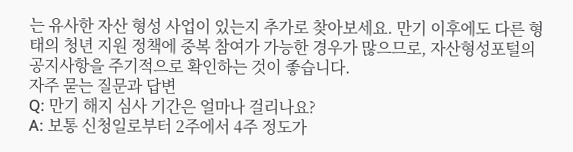는 유사한 자산 형성 사업이 있는지 추가로 찾아보세요. 만기 이후에도 다른 형태의 청년 지원 정책에 중복 참여가 가능한 경우가 많으므로, 자산형성포털의 공지사항을 주기적으로 확인하는 것이 좋습니다.
자주 묻는 질문과 답변
Q: 만기 해지 심사 기간은 얼마나 걸리나요?
A: 보통 신청일로부터 2주에서 4주 정도가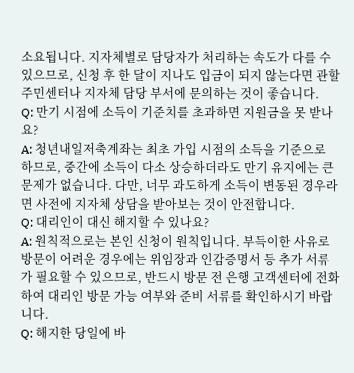소요됩니다. 지자체별로 담당자가 처리하는 속도가 다를 수 있으므로, 신청 후 한 달이 지나도 입금이 되지 않는다면 관할 주민센터나 지자체 담당 부서에 문의하는 것이 좋습니다.
Q: 만기 시점에 소득이 기준치를 초과하면 지원금을 못 받나요?
A: 청년내일저축계좌는 최초 가입 시점의 소득을 기준으로 하므로, 중간에 소득이 다소 상승하더라도 만기 유지에는 큰 문제가 없습니다. 다만, 너무 과도하게 소득이 변동된 경우라면 사전에 지자체 상담을 받아보는 것이 안전합니다.
Q: 대리인이 대신 해지할 수 있나요?
A: 원칙적으로는 본인 신청이 원칙입니다. 부득이한 사유로 방문이 어려운 경우에는 위임장과 인감증명서 등 추가 서류가 필요할 수 있으므로, 반드시 방문 전 은행 고객센터에 전화하여 대리인 방문 가능 여부와 준비 서류를 확인하시기 바랍니다.
Q: 해지한 당일에 바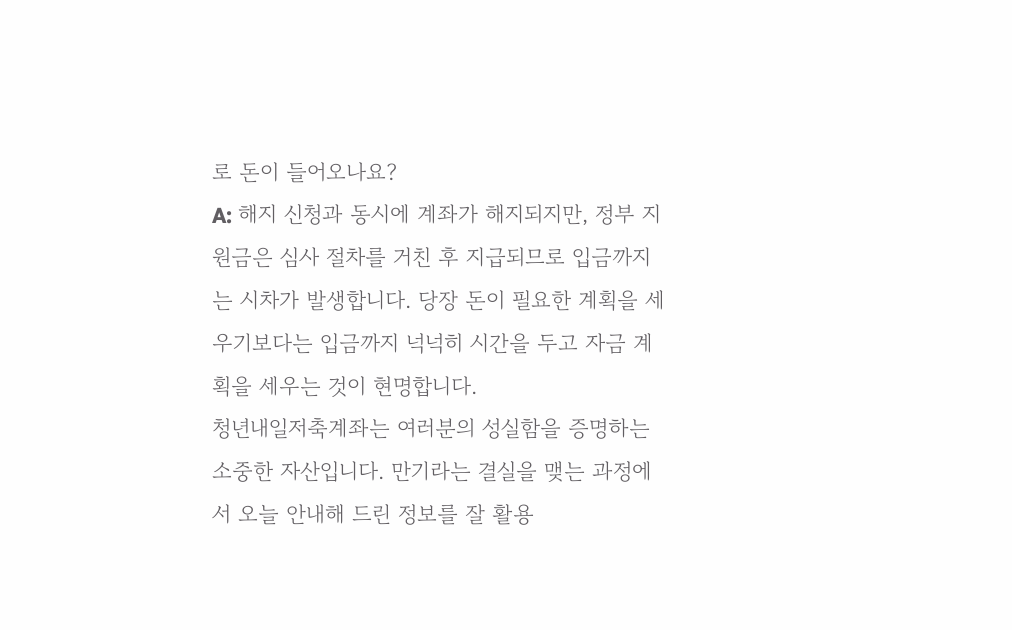로 돈이 들어오나요?
A: 해지 신청과 동시에 계좌가 해지되지만, 정부 지원금은 심사 절차를 거친 후 지급되므로 입금까지는 시차가 발생합니다. 당장 돈이 필요한 계획을 세우기보다는 입금까지 넉넉히 시간을 두고 자금 계획을 세우는 것이 현명합니다.
청년내일저축계좌는 여러분의 성실함을 증명하는 소중한 자산입니다. 만기라는 결실을 맺는 과정에서 오늘 안내해 드린 정보를 잘 활용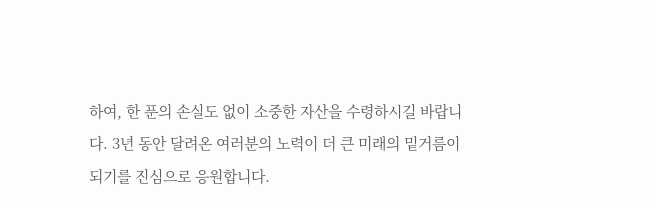하여, 한 푼의 손실도 없이 소중한 자산을 수령하시길 바랍니다. 3년 동안 달려온 여러분의 노력이 더 큰 미래의 밑거름이 되기를 진심으로 응원합니다.